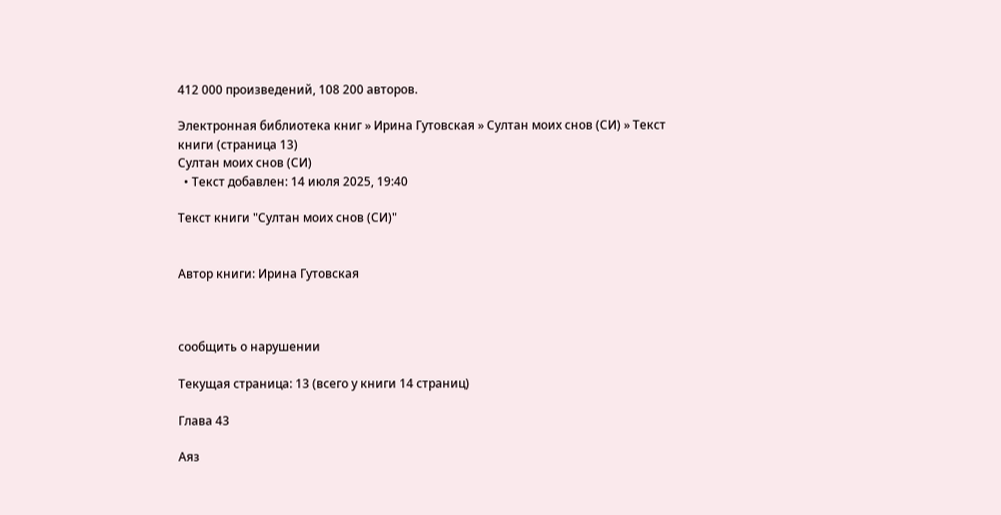412 000 произведений, 108 200 авторов.

Электронная библиотека книг » Ирина Гутовская » Султан моих снов (СИ) » Текст книги (страница 13)
Султан моих снов (СИ)
  • Текст добавлен: 14 июля 2025, 19:40

Текст книги "Султан моих снов (СИ)"


Автор книги: Ирина Гутовская



сообщить о нарушении

Текущая страница: 13 (всего у книги 14 страниц)

Глава 43

Аяз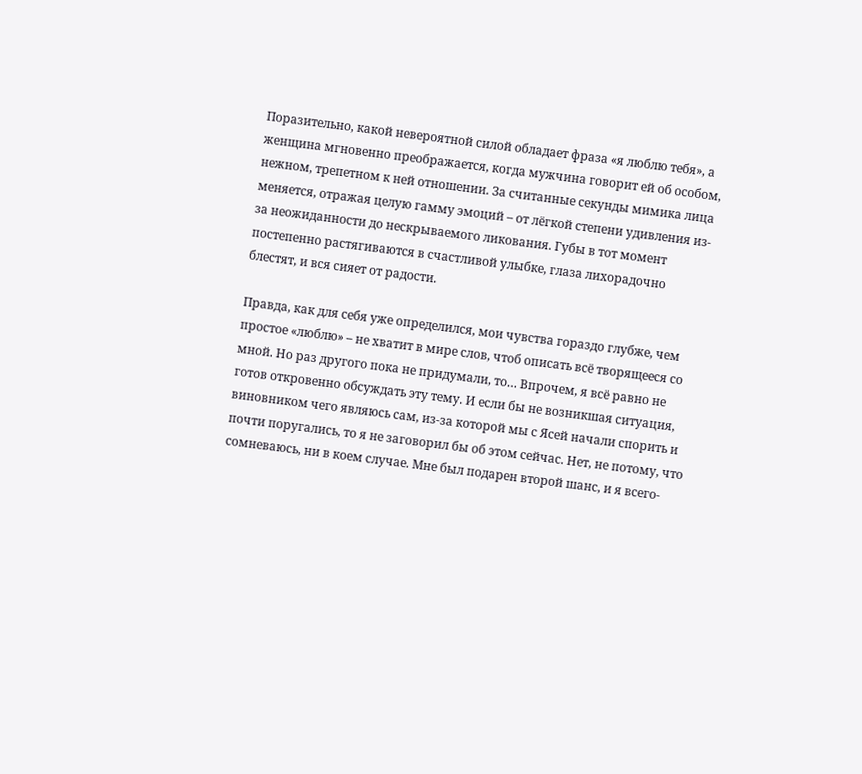Поразительно, какой невероятной силой обладает фраза «я люблю тебя», а женщина мгновенно преображается, когда мужчина говорит ей об особом, нежном, трепетном к ней отношении. За считанные секунды мимика лица меняется, отражая целую гамму эмоций – от лёгкой степени удивления из-за неожиданности до нескрываемого ликования. Губы в тот момент постепенно растягиваются в счастливой улыбке, глаза лихорадочно блестят, и вся сияет от радости.

Правда, как для себя уже определился, мои чувства гораздо глубже, чем простое «люблю» – не хватит в мире слов, чтоб описать всё творящееся со мной. Но раз другого пока не придумали, то… Впрочем, я всё равно не готов откровенно обсуждать эту тему. И если бы не возникшая ситуация, виновником чего являюсь сам, из-за которой мы с Ясей начали спорить и почти поругались, то я не заговорил бы об этом сейчас. Нет, не потому, что сомневаюсь, ни в коем случае. Мне был подарен второй шанс, и я всего-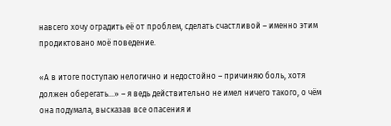навсего хочу оградить её от проблем, сделать счастливой – именно этим продиктовано моё поведение.

«А в итоге поступаю нелогично и недостойно – причиняю боль, хотя должен оберегать…» – я ведь действительно не имел ничего такого, о чём она подумала, высказав все опасения и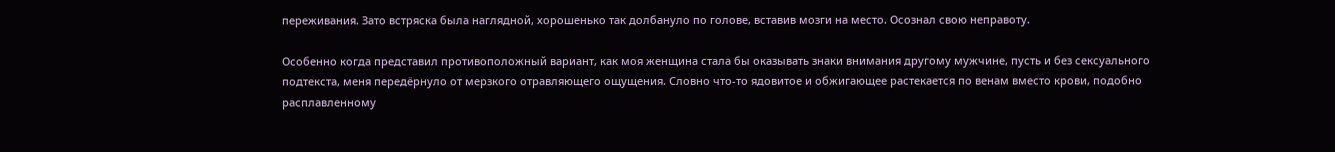переживания. Зато встряска была наглядной, хорошенько так долбануло по голове, вставив мозги на место. Осознал свою неправоту.

Особенно когда представил противоположный вариант, как моя женщина стала бы оказывать знаки внимания другому мужчине, пусть и без сексуального подтекста, меня передёрнуло от мерзкого отравляющего ощущения. Словно что-то ядовитое и обжигающее растекается по венам вместо крови, подобно расплавленному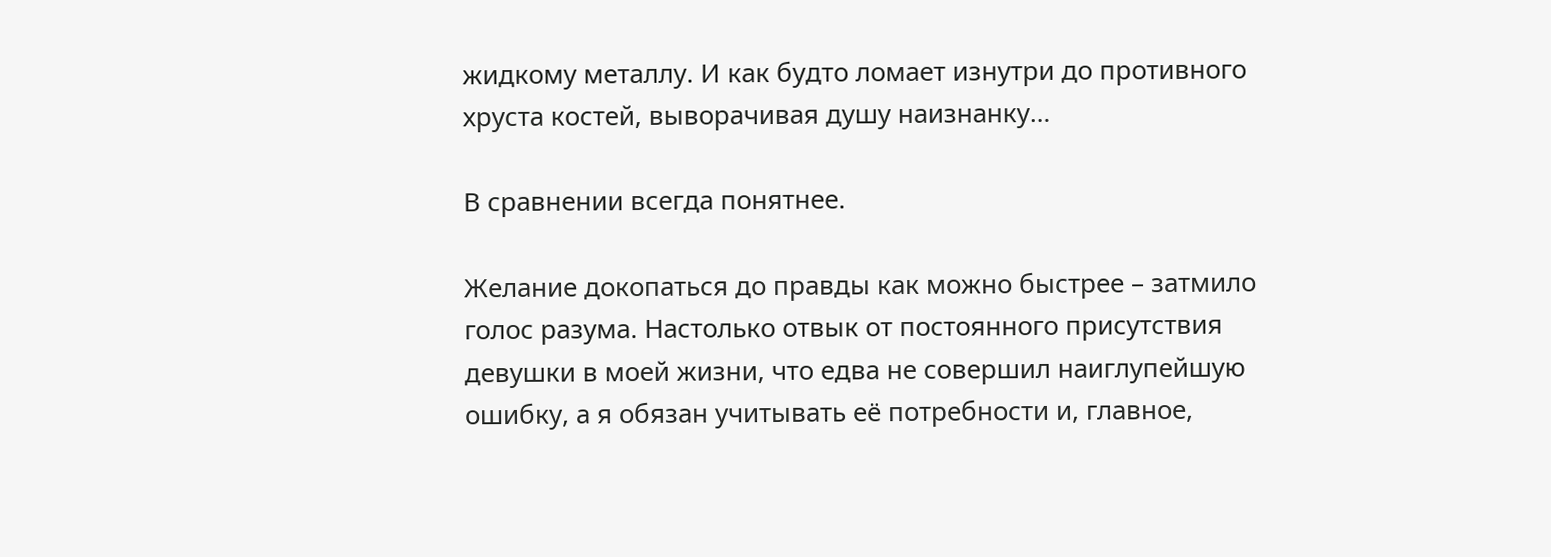жидкому металлу. И как будто ломает изнутри до противного хруста костей, выворачивая душу наизнанку…

В сравнении всегда понятнее.

Желание докопаться до правды как можно быстрее – затмило голос разума. Настолько отвык от постоянного присутствия девушки в моей жизни, что едва не совершил наиглупейшую ошибку, а я обязан учитывать её потребности и, главное,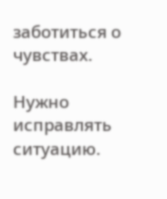заботиться о чувствах.

Нужно исправлять ситуацию.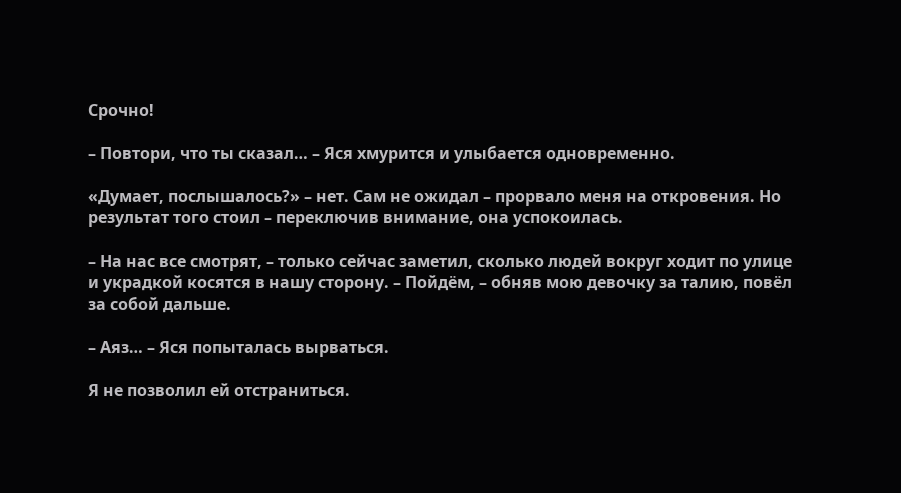Срочно!

– Повтори, что ты сказал… – Яся хмурится и улыбается одновременно.

«Думает, послышалось?» – нет. Сам не ожидал – прорвало меня на откровения. Но результат того стоил – переключив внимание, она успокоилась.

– На нас все смотрят, – только сейчас заметил, сколько людей вокруг ходит по улице и украдкой косятся в нашу сторону. – Пойдём, – обняв мою девочку за талию, повёл за собой дальше.

– Аяз… – Яся попыталась вырваться.

Я не позволил ей отстраниться.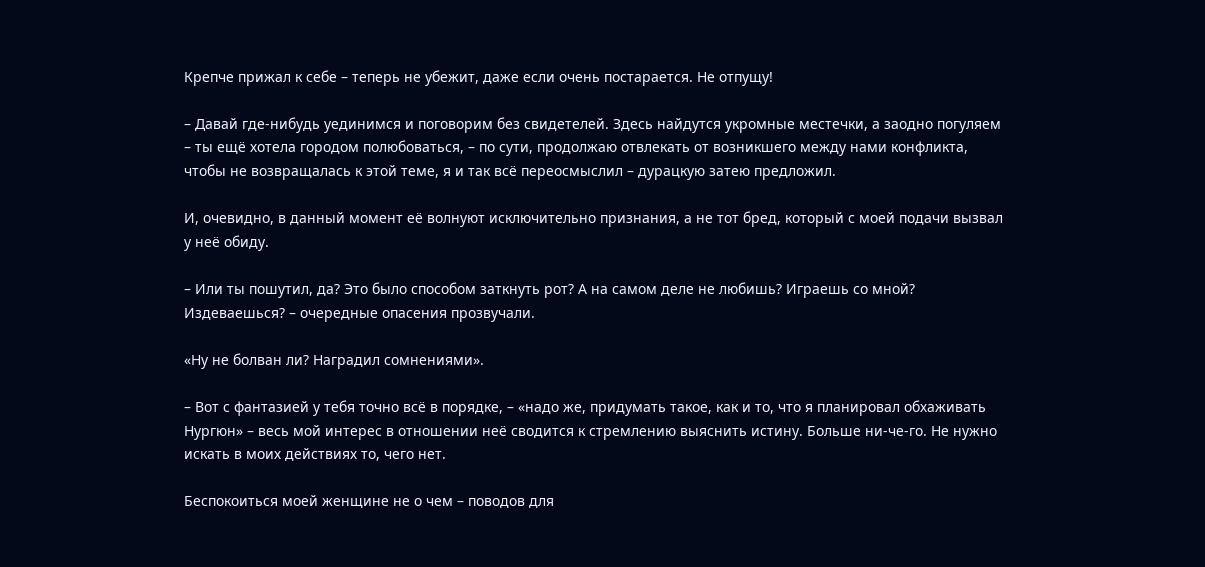Крепче прижал к себе – теперь не убежит, даже если очень постарается. Не отпущу!

– Давай где-нибудь уединимся и поговорим без свидетелей. Здесь найдутся укромные местечки, а заодно погуляем – ты ещё хотела городом полюбоваться, – по сути, продолжаю отвлекать от возникшего между нами конфликта, чтобы не возвращалась к этой теме, я и так всё переосмыслил – дурацкую затею предложил.

И, очевидно, в данный момент её волнуют исключительно признания, а не тот бред, который с моей подачи вызвал у неё обиду.

– Или ты пошутил, да? Это было способом заткнуть рот? А на самом деле не любишь? Играешь со мной? Издеваешься? – очередные опасения прозвучали.

«Ну не болван ли? Наградил сомнениями».

– Вот с фантазией у тебя точно всё в порядке, – «надо же, придумать такое, как и то, что я планировал обхаживать Нургюн» – весь мой интерес в отношении неё сводится к стремлению выяснить истину. Больше ни-че-го. Не нужно искать в моих действиях то, чего нет.

Беспокоиться моей женщине не о чем – поводов для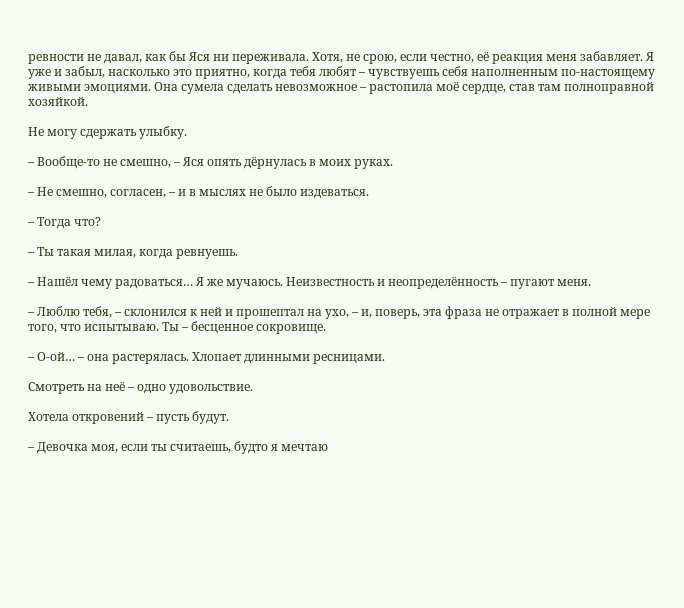ревности не давал, как бы Яся ни переживала. Хотя, не срою, если честно, её реакция меня забавляет. Я уже и забыл, насколько это приятно, когда тебя любят – чувствуешь себя наполненным по-настоящему живыми эмоциями. Она сумела сделать невозможное – растопила моё сердце, став там полноправной хозяйкой.

Не могу сдержать улыбку.

– Вообще-то не смешно, – Яся опять дёрнулась в моих руках.

– Не смешно, согласен, – и в мыслях не было издеваться.

– Тогда что?

– Ты такая милая, когда ревнуешь.

– Нашёл чему радоваться… Я же мучаюсь. Неизвестность и неопределённость – пугают меня.

– Люблю тебя, – склонился к ней и прошептал на ухо, – и, поверь, эта фраза не отражает в полной мере того, что испытываю. Ты – бесценное сокровище.

– О-ой… – она растерялась. Хлопает длинными ресницами.

Смотреть на неё – одно удовольствие.

Хотела откровений – пусть будут.

– Девочка моя, если ты считаешь, будто я мечтаю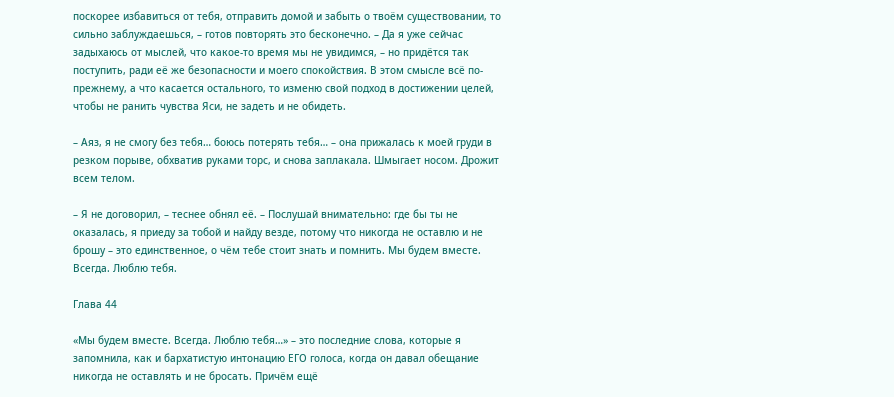поскорее избавиться от тебя, отправить домой и забыть о твоём существовании, то сильно заблуждаешься, – готов повторять это бесконечно. – Да я уже сейчас задыхаюсь от мыслей, что какое-то время мы не увидимся, – но придётся так поступить, ради её же безопасности и моего спокойствия. В этом смысле всё по-прежнему, а что касается остального, то изменю свой подход в достижении целей, чтобы не ранить чувства Яси, не задеть и не обидеть.

– Аяз, я не смогу без тебя… боюсь потерять тебя… – она прижалась к моей груди в резком порыве, обхватив руками торс, и снова заплакала. Шмыгает носом. Дрожит всем телом.

– Я не договорил, – теснее обнял её. – Послушай внимательно: где бы ты не оказалась, я приеду за тобой и найду везде, потому что никогда не оставлю и не брошу – это единственное, о чём тебе стоит знать и помнить. Мы будем вместе. Всегда. Люблю тебя.

Глава 44

«Мы будем вместе. Всегда. Люблю тебя…» – это последние слова, которые я запомнила, как и бархатистую интонацию ЕГО голоса, когда он давал обещание никогда не оставлять и не бросать. Причём ещё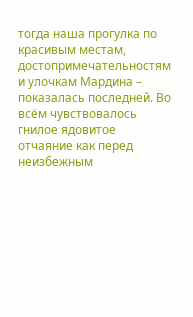тогда наша прогулка по красивым местам, достопримечательностям и улочкам Мардина – показалась последней. Во всём чувствовалось гнилое ядовитое отчаяние как перед неизбежным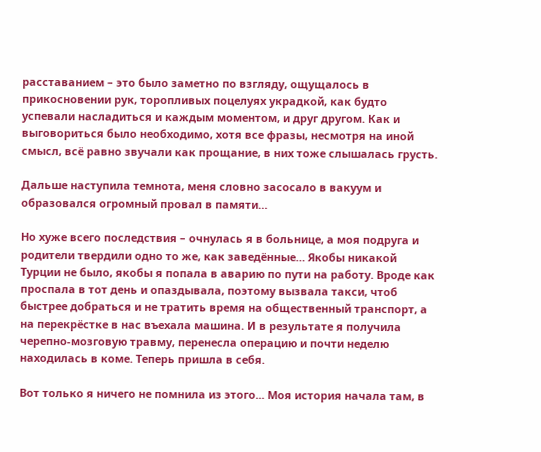расставанием – это было заметно по взгляду, ощущалось в прикосновении рук, торопливых поцелуях украдкой, как будто успевали насладиться и каждым моментом, и друг другом. Как и выговориться было необходимо, хотя все фразы, несмотря на иной смысл, всё равно звучали как прощание, в них тоже слышалась грусть.

Дальше наступила темнота, меня словно засосало в вакуум и образовался огромный провал в памяти…

Но хуже всего последствия – очнулась я в больнице, а моя подруга и родители твердили одно то же, как заведённые… Якобы никакой Турции не было, якобы я попала в аварию по пути на работу. Вроде как проспала в тот день и опаздывала, поэтому вызвала такси, чтоб быстрее добраться и не тратить время на общественный транспорт, а на перекрёстке в нас въехала машина. И в результате я получила черепно-мозговую травму, перенесла операцию и почти неделю находилась в коме. Теперь пришла в себя.

Вот только я ничего не помнила из этого... Моя история начала там, в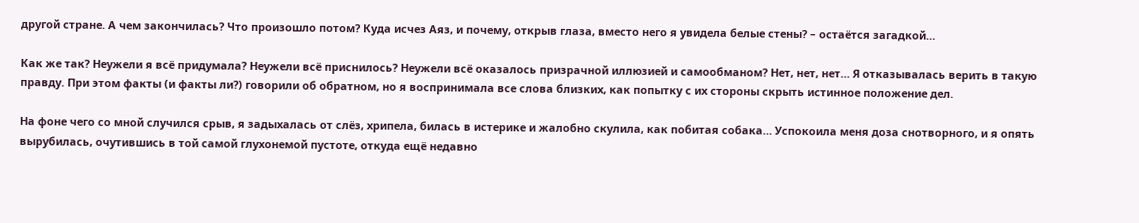другой стране. А чем закончилась? Что произошло потом? Куда исчез Аяз, и почему, открыв глаза, вместо него я увидела белые стены? – остаётся загадкой…

Как же так? Неужели я всё придумала? Неужели всё приснилось? Неужели всё оказалось призрачной иллюзией и самообманом? Нет, нет, нет… Я отказывалась верить в такую правду. При этом факты (и факты ли?) говорили об обратном, но я воспринимала все слова близких, как попытку с их стороны скрыть истинное положение дел.

На фоне чего со мной случился срыв, я задыхалась от слёз, хрипела, билась в истерике и жалобно скулила, как побитая собака… Успокоила меня доза снотворного, и я опять вырубилась, очутившись в той самой глухонемой пустоте, откуда ещё недавно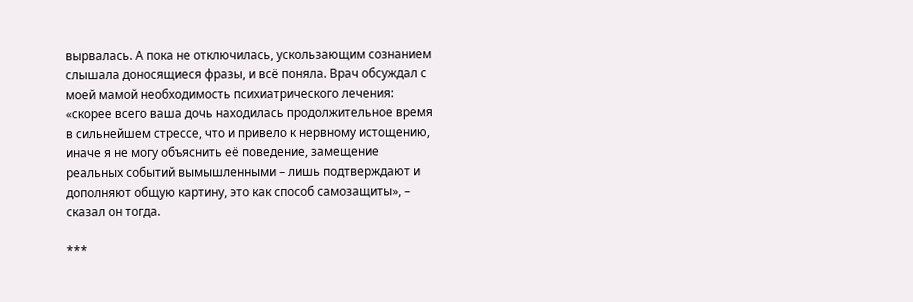вырвалась. А пока не отключилась, ускользающим сознанием слышала доносящиеся фразы, и всё поняла. Врач обсуждал с моей мамой необходимость психиатрического лечения: «скорее всего ваша дочь находилась продолжительное время в сильнейшем стрессе, что и привело к нервному истощению, иначе я не могу объяснить её поведение, замещение реальных событий вымышленными – лишь подтверждают и дополняют общую картину, это как способ самозащиты», – сказал он тогда.

***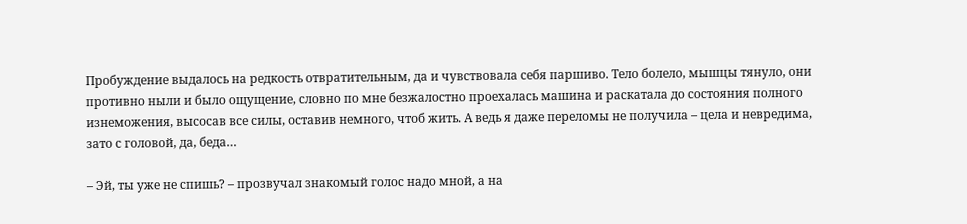Пробуждение выдалось на редкость отвратительным, да и чувствовала себя паршиво. Тело болело, мышцы тянуло, они противно ныли и было ощущение, словно по мне безжалостно проехалась машина и раскатала до состояния полного изнеможения, высосав все силы, оставив немного, чтоб жить. А ведь я даже переломы не получила – цела и невредима, зато с головой, да, беда…

– Эй, ты уже не спишь? – прозвучал знакомый голос надо мной, а на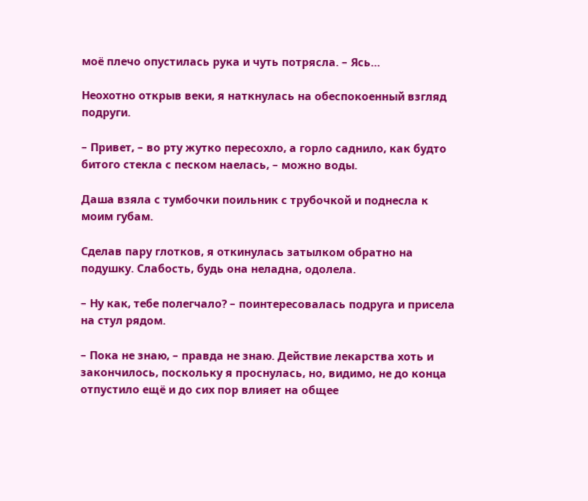моё плечо опустилась рука и чуть потрясла. – Ясь…

Неохотно открыв веки, я наткнулась на обеспокоенный взгляд подруги.

– Привет, – во рту жутко пересохло, а горло саднило, как будто битого стекла с песком наелась, – можно воды.

Даша взяла с тумбочки поильник с трубочкой и поднесла к моим губам.

Сделав пару глотков, я откинулась затылком обратно на подушку. Слабость, будь она неладна, одолела.

– Ну как, тебе полегчало? – поинтересовалась подруга и присела на стул рядом.

– Пока не знаю, – правда не знаю. Действие лекарства хоть и закончилось, поскольку я проснулась, но, видимо, не до конца отпустило ещё и до сих пор влияет на общее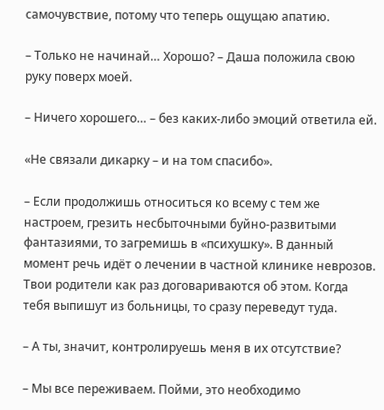самочувствие, потому что теперь ощущаю апатию.

– Только не начинай… Хорошо? – Даша положила свою руку поверх моей.

– Ничего хорошего… – без каких-либо эмоций ответила ей.

«Не связали дикарку – и на том спасибо».

– Если продолжишь относиться ко всему с тем же настроем, грезить несбыточными буйно-развитыми фантазиями, то загремишь в «психушку». В данный момент речь идёт о лечении в частной клинике неврозов. Твои родители как раз договариваются об этом. Когда тебя выпишут из больницы, то сразу переведут туда.

– А ты, значит, контролируешь меня в их отсутствие?

– Мы все переживаем. Пойми, это необходимо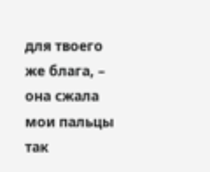для твоего же блага, – она сжала мои пальцы так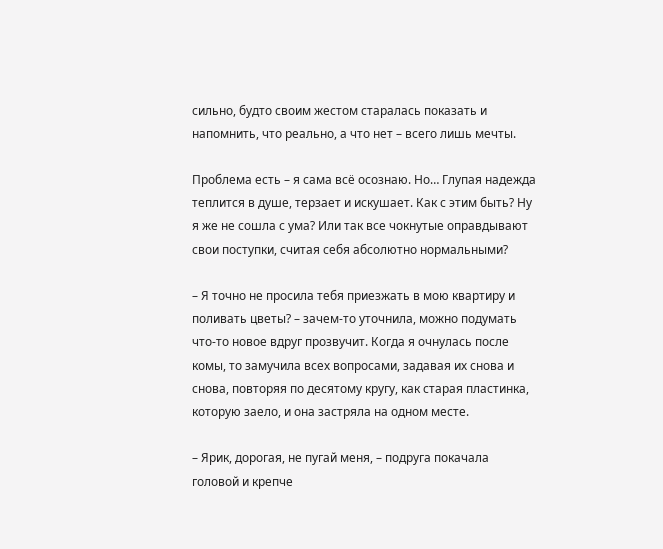сильно, будто своим жестом старалась показать и напомнить, что реально, а что нет – всего лишь мечты.

Проблема есть – я сама всё осознаю. Но… Глупая надежда теплится в душе, терзает и искушает. Как с этим быть? Ну я же не сошла с ума? Или так все чокнутые оправдывают свои поступки, считая себя абсолютно нормальными?

– Я точно не просила тебя приезжать в мою квартиру и поливать цветы? – зачем-то уточнила, можно подумать что-то новое вдруг прозвучит. Когда я очнулась после комы, то замучила всех вопросами, задавая их снова и снова, повторяя по десятому кругу, как старая пластинка, которую заело, и она застряла на одном месте.

– Ярик, дорогая, не пугай меня, – подруга покачала головой и крепче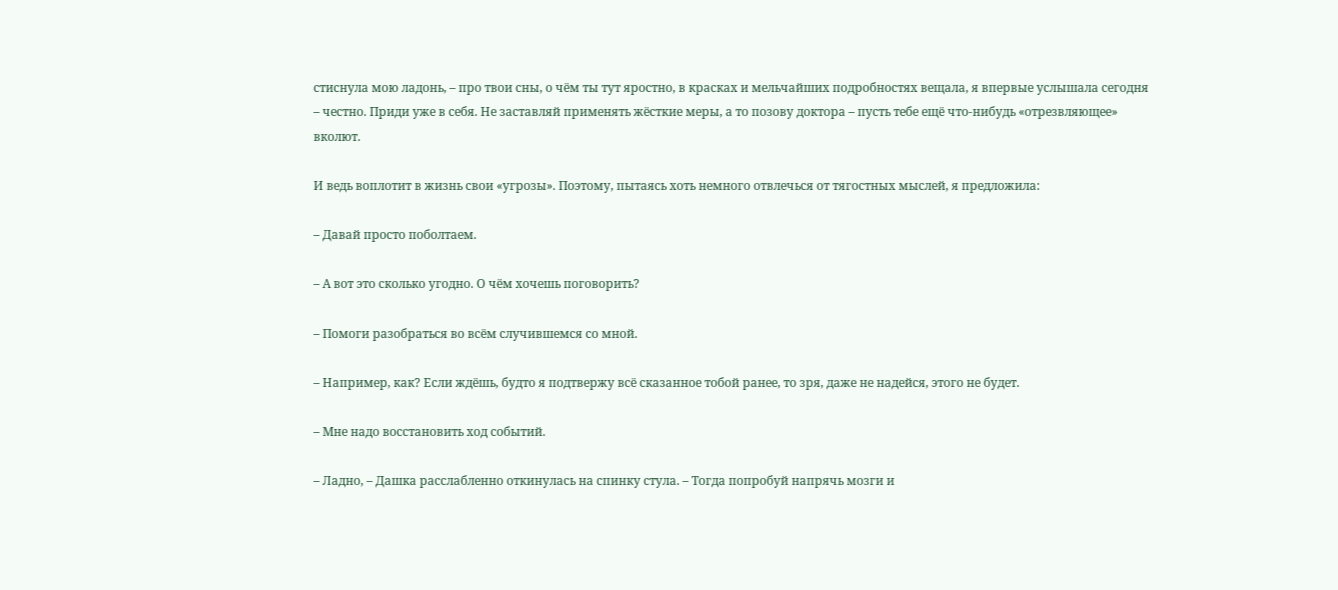стиснула мою ладонь, – про твои сны, о чём ты тут яростно, в красках и мельчайших подробностях вещала, я впервые услышала сегодня – честно. Приди уже в себя. Не заставляй применять жёсткие меры, а то позову доктора – пусть тебе ещё что-нибудь «отрезвляющее» вколют.

И ведь воплотит в жизнь свои «угрозы». Поэтому, пытаясь хоть немного отвлечься от тягостных мыслей, я предложила:

– Давай просто поболтаем.

– А вот это сколько угодно. О чём хочешь поговорить?

– Помоги разобраться во всём случившемся со мной.

– Например, как? Если ждёшь, будто я подтвержу всё сказанное тобой ранее, то зря, даже не надейся, этого не будет.

– Мне надо восстановить ход событий.

– Ладно, – Дашка расслабленно откинулась на спинку стула. – Тогда попробуй напрячь мозги и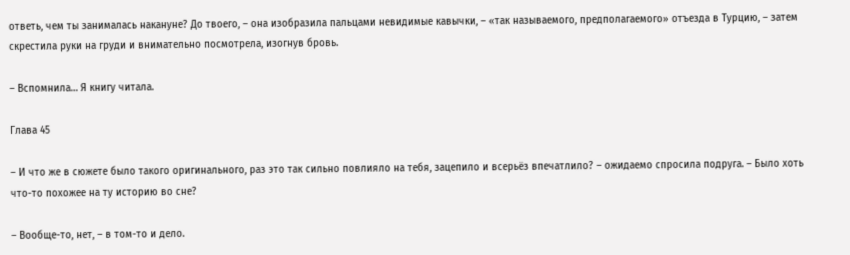ответь, чем ты занималась накануне? До твоего, – она изобразила пальцами невидимые кавычки, – «так называемого, предполагаемого» отъезда в Турцию, – затем скрестила руки на груди и внимательно посмотрела, изогнув бровь.

– Вспомнила… Я книгу читала.

Глава 45

– И что же в сюжете было такого оригинального, раз это так сильно повлияло на тебя, зацепило и всерьёз впечатлило? – ожидаемо спросила подруга. – Было хоть что-то похожее на ту историю во сне?

– Вообще-то, нет, – в том-то и дело.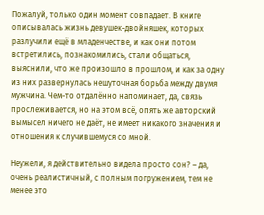Пожалуй, только один момент совпадает. В книге описывалась жизнь девушек-двойняшек, которых разлучили ещё в младенчестве, и как они потом встретились, познакомились, стали общаться, выяснили, что же произошло в прошлом, и как за одну из них развернулась нешуточная борьба между двумя мужчина. Чем-то отдалённо напоминает, да, связь прослеживается, но на этом всё, опять же авторский вымысел ничего не даёт, не имеет никакого значения и отношения к случившемуся со мной.

Неужели, я действительно видела просто сон? – да, очень реалистичный, с полным погружением, тем не менее это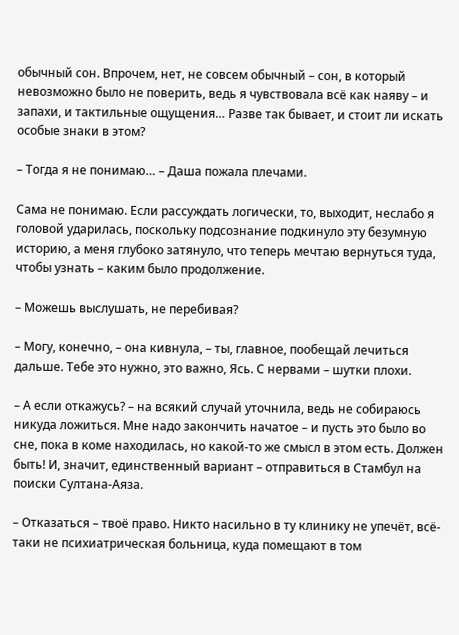обычный сон. Впрочем, нет, не совсем обычный – сон, в который невозможно было не поверить, ведь я чувствовала всё как наяву – и запахи, и тактильные ощущения… Разве так бывает, и стоит ли искать особые знаки в этом?

– Тогда я не понимаю… – Даша пожала плечами.

Сама не понимаю. Если рассуждать логически, то, выходит, неслабо я головой ударилась, поскольку подсознание подкинуло эту безумную историю, а меня глубоко затянуло, что теперь мечтаю вернуться туда, чтобы узнать – каким было продолжение.

– Можешь выслушать, не перебивая?

– Могу, конечно, – она кивнула, – ты, главное, пообещай лечиться дальше. Тебе это нужно, это важно, Ясь. С нервами – шутки плохи.

– А если откажусь? – на всякий случай уточнила, ведь не собираюсь никуда ложиться. Мне надо закончить начатое – и пусть это было во сне, пока в коме находилась, но какой-то же смысл в этом есть. Должен быть! И, значит, единственный вариант – отправиться в Стамбул на поиски Султана-Аяза.

– Отказаться – твоё право. Никто насильно в ту клинику не упечёт, всё-таки не психиатрическая больница, куда помещают в том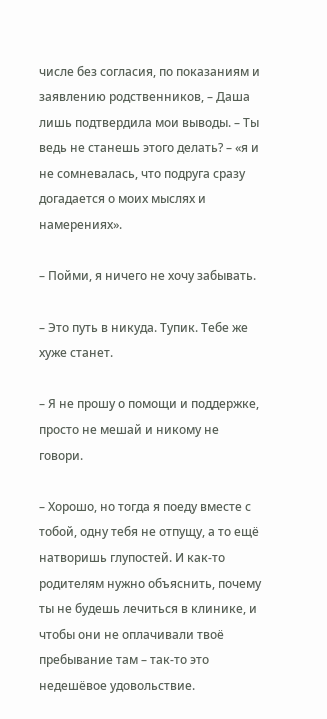числе без согласия, по показаниям и заявлению родственников, – Даша лишь подтвердила мои выводы. – Ты ведь не станешь этого делать? – «я и не сомневалась, что подруга сразу догадается о моих мыслях и намерениях».

– Пойми, я ничего не хочу забывать.

– Это путь в никуда. Тупик. Тебе же хуже станет.

– Я не прошу о помощи и поддержке, просто не мешай и никому не говори.

– Хорошо, но тогда я поеду вместе с тобой, одну тебя не отпущу, а то ещё натворишь глупостей. И как-то родителям нужно объяснить, почему ты не будешь лечиться в клинике, и чтобы они не оплачивали твоё пребывание там – так-то это недешёвое удовольствие.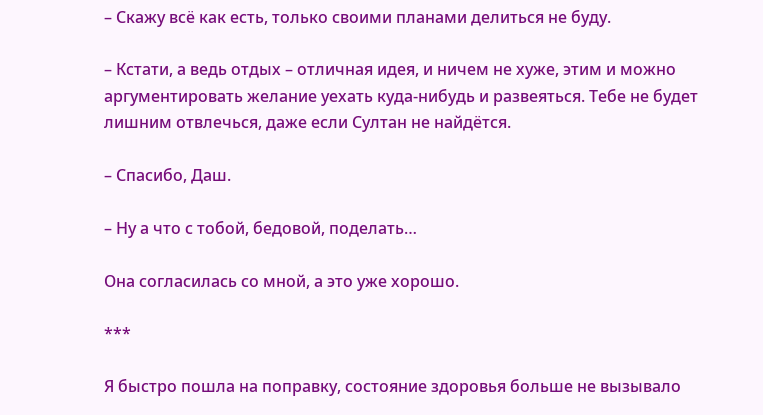– Скажу всё как есть, только своими планами делиться не буду.

– Кстати, а ведь отдых – отличная идея, и ничем не хуже, этим и можно аргументировать желание уехать куда-нибудь и развеяться. Тебе не будет лишним отвлечься, даже если Султан не найдётся.

– Спасибо, Даш.

– Ну а что с тобой, бедовой, поделать…

Она согласилась со мной, а это уже хорошо.

***

Я быстро пошла на поправку, состояние здоровья больше не вызывало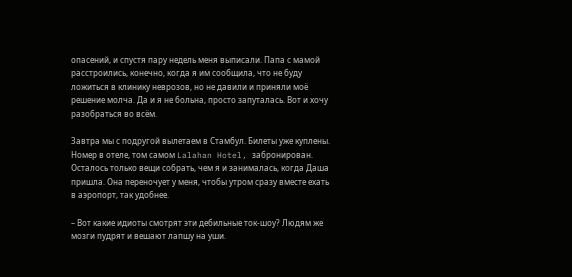опасений, и спустя пару недель меня выписали. Папа с мамой расстроились, конечно, когда я им сообщила, что не буду ложиться в клинику неврозов, но не давили и приняли моё решение молча. Да и я не больна, просто запуталась. Вот и хочу разобраться во всём.

Завтра мы с подругой вылетаем в Стамбул. Билеты уже куплены. Номер в отеле, том самом Lalahan Hotel, забронирован. Осталось только вещи собрать, чем я и занималась, когда Даша пришла. Она переночует у меня, чтобы утром сразу вместе ехать в аэропорт, так удобнее.

– Вот какие идиоты смотрят эти дебильные ток-шоу? Людям же мозги пудрят и вешают лапшу на уши.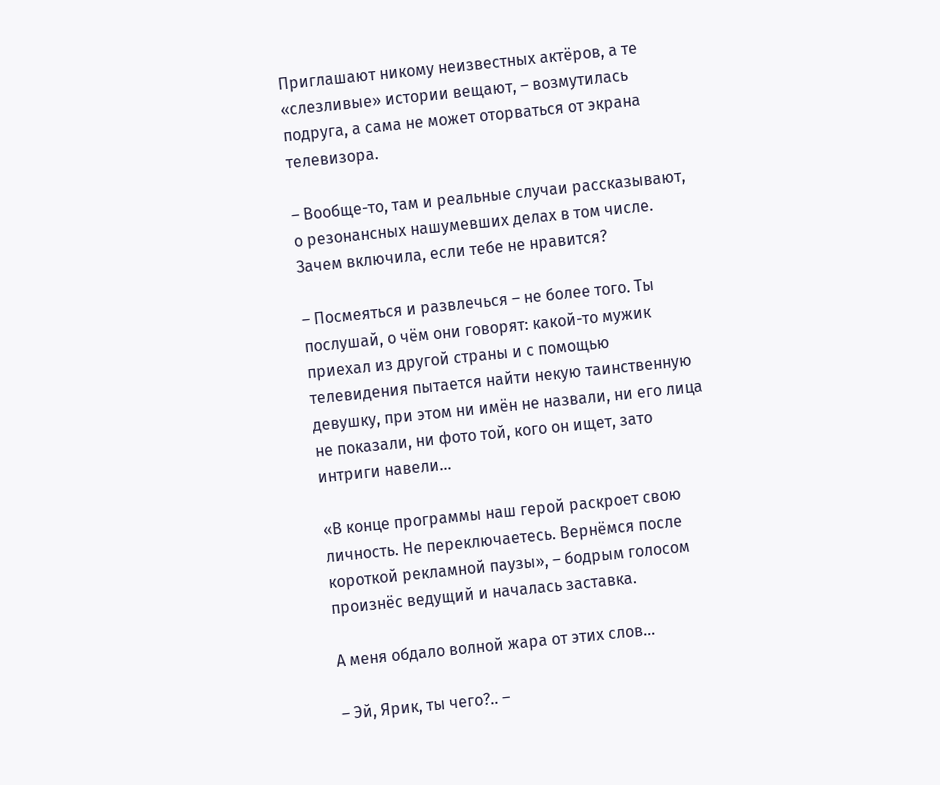Приглашают никому неизвестных актёров, а те «слезливые» истории вещают, – возмутилась подруга, а сама не может оторваться от экрана телевизора.

– Вообще-то, там и реальные случаи рассказывают, о резонансных нашумевших делах в том числе. Зачем включила, если тебе не нравится?

– Посмеяться и развлечься – не более того. Ты послушай, о чём они говорят: какой-то мужик приехал из другой страны и с помощью телевидения пытается найти некую таинственную девушку, при этом ни имён не назвали, ни его лица не показали, ни фото той, кого он ищет, зато интриги навели…

«В конце программы наш герой раскроет свою личность. Не переключаетесь. Вернёмся после короткой рекламной паузы», – бодрым голосом произнёс ведущий и началась заставка.

А меня обдало волной жара от этих слов…

– Эй, Ярик, ты чего?.. –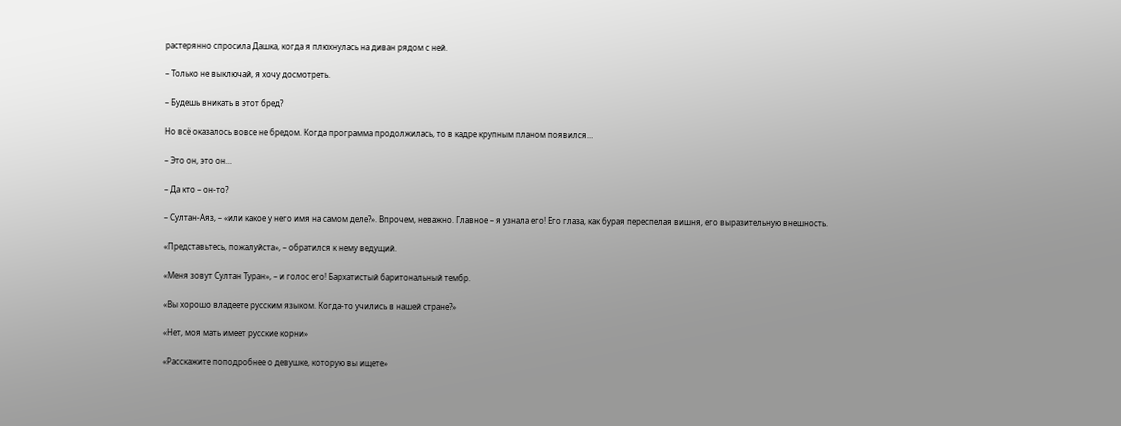растерянно спросила Дашка, когда я плюхнулась на диван рядом с ней.

– Только не выключай, я хочу досмотреть.

– Будешь вникать в этот бред?

Но всё оказалось вовсе не бредом. Когда программа продолжилась, то в кадре крупным планом появился…

– Это он, это он…

– Да кто – он-то?

– Султан-Аяз, – «или какое у него имя на самом деле?». Впрочем, неважно. Главное – я узнала его! Его глаза, как бурая переспелая вишня, его выразительную внешность.

«Представьтесь, пожалуйста», – обратился к нему ведущий.

«Меня зовут Султан Туран», – и голос его! Бархатистый баритональный тембр.

«Вы хорошо владеете русским языком. Когда-то учились в нашей стране?»

«Нет, моя мать имеет русские корни»

«Расскажите поподробнее о девушке, которую вы ищете»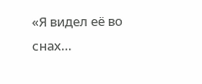«Я видел её во снах…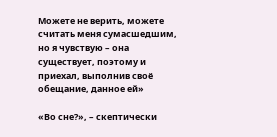Можете не верить, можете считать меня сумасшедшим, но я чувствую – она существует, поэтому и приехал, выполнив своё обещание, данное ей»

«Во сне?», – скептически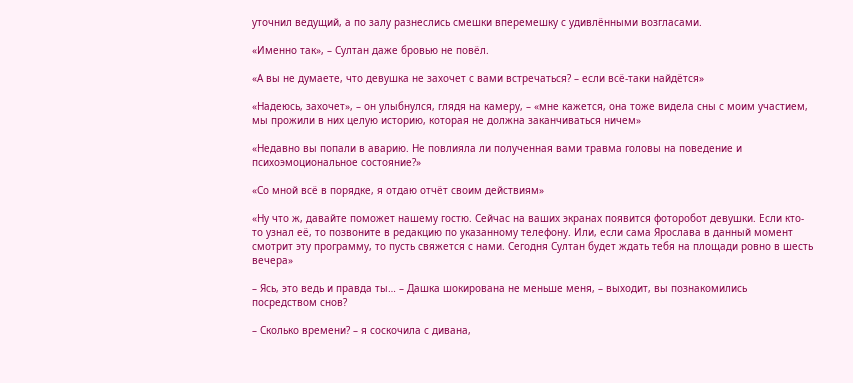уточнил ведущий, а по залу разнеслись смешки вперемешку с удивлёнными возгласами.

«Именно так», – Султан даже бровью не повёл.

«А вы не думаете, что девушка не захочет с вами встречаться? – если всё-таки найдётся»

«Надеюсь, захочет», – он улыбнулся, глядя на камеру, – «мне кажется, она тоже видела сны с моим участием, мы прожили в них целую историю, которая не должна заканчиваться ничем»

«Недавно вы попали в аварию. Не повлияла ли полученная вами травма головы на поведение и психоэмоциональное состояние?»

«Со мной всё в порядке, я отдаю отчёт своим действиям»

«Ну что ж, давайте поможет нашему гостю. Сейчас на ваших экранах появится фоторобот девушки. Если кто-то узнал её, то позвоните в редакцию по указанному телефону. Или, если сама Ярослава в данный момент смотрит эту программу, то пусть свяжется с нами. Сегодня Султан будет ждать тебя на площади ровно в шесть вечера»

– Ясь, это ведь и правда ты… – Дашка шокирована не меньше меня, – выходит, вы познакомились посредством снов?

– Сколько времени? – я соскочила с дивана,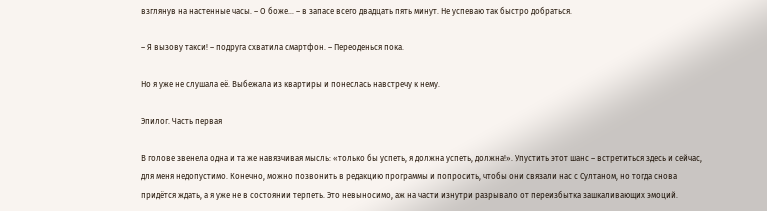взглянув на настенные часы. – О боже… – в запасе всего двадцать пять минут. Не успеваю так быстро добраться.

– Я вызову такси! – подруга схватила смартфон. – Переоденься пока.

Но я уже не слушала её. Выбежала из квартиры и понеслась навстречу к нему.

Эпилог. Часть первая

В голове звенела одна и та же навязчивая мысль: «только бы успеть, я должна успеть, должна!». Упустить этот шанс – встретиться здесь и сейчас, для меня недопустимо. Конечно, можно позвонить в редакцию программы и попросить, чтобы они связали нас с Султаном, но тогда снова придётся ждать, а я уже не в состоянии терпеть. Это невыносимо, аж на части изнутри разрывало от переизбытка зашкаливающих эмоций.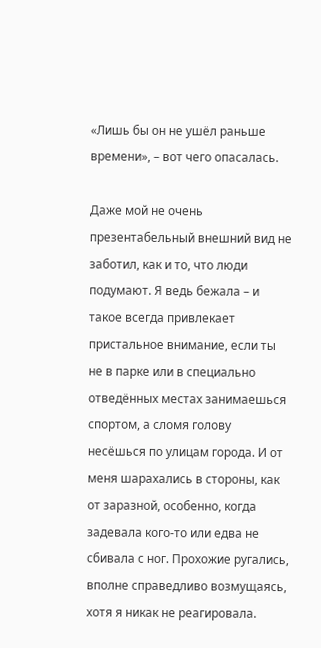«Лишь бы он не ушёл раньше времени», – вот чего опасалась.

Даже мой не очень презентабельный внешний вид не заботил, как и то, что люди подумают. Я ведь бежала – и такое всегда привлекает пристальное внимание, если ты не в парке или в специально отведённых местах занимаешься спортом, а сломя голову несёшься по улицам города. И от меня шарахались в стороны, как от заразной, особенно, когда задевала кого-то или едва не сбивала с ног. Прохожие ругались, вполне справедливо возмущаясь, хотя я никак не реагировала.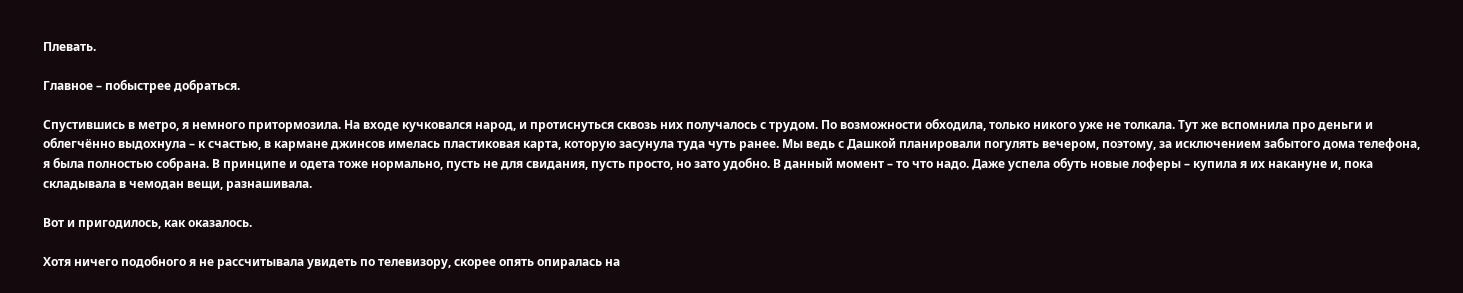Плевать.

Главное – побыстрее добраться.

Спустившись в метро, я немного притормозила. На входе кучковался народ, и протиснуться сквозь них получалось с трудом. По возможности обходила, только никого уже не толкала. Тут же вспомнила про деньги и облегчённо выдохнула – к счастью, в кармане джинсов имелась пластиковая карта, которую засунула туда чуть ранее. Мы ведь с Дашкой планировали погулять вечером, поэтому, за исключением забытого дома телефона, я была полностью собрана. В принципе и одета тоже нормально, пусть не для свидания, пусть просто, но зато удобно. В данный момент – то что надо. Даже успела обуть новые лоферы – купила я их накануне и, пока складывала в чемодан вещи, разнашивала.

Вот и пригодилось, как оказалось.

Хотя ничего подобного я не рассчитывала увидеть по телевизору, скорее опять опиралась на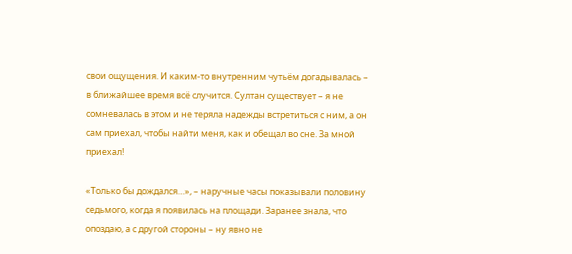свои ощущения. И каким-то внутренним чутьём догадывалась – в ближайшее время всё случится. Султан существует – я не сомневалась в этом и не теряла надежды встретиться с ним, а он сам приехал, чтобы найти меня, как и обещал во сне. За мной приехал!

«Только бы дождался…», – наручные часы показывали половину седьмого, когда я появилась на площади. Заранее знала, что опоздаю, а с другой стороны – ну явно не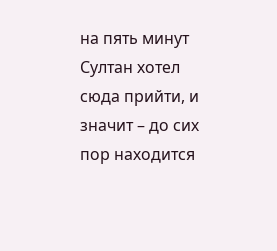на пять минут Султан хотел сюда прийти, и значит – до сих пор находится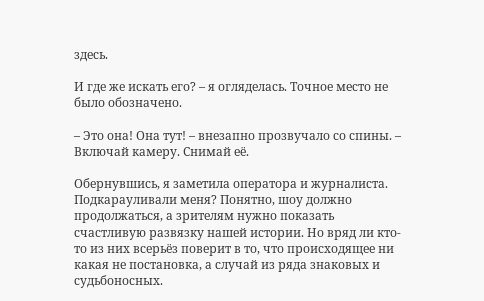здесь.

И где же искать его? – я огляделась. Точное место не было обозначено.

– Это она! Она тут! – внезапно прозвучало со спины. – Включай камеру. Снимай её.

Обернувшись, я заметила оператора и журналиста. Подкарауливали меня? Понятно, шоу должно продолжаться, а зрителям нужно показать счастливую развязку нашей истории. Но вряд ли кто-то из них всерьёз поверит в то, что происходящее ни какая не постановка, а случай из ряда знаковых и судьбоносных.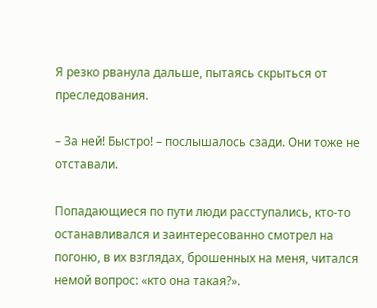Я резко рванула дальше, пытаясь скрыться от преследования.

– За ней! Быстро! – послышалось сзади. Они тоже не отставали.

Попадающиеся по пути люди расступались, кто-то останавливался и заинтересованно смотрел на погоню, в их взглядах, брошенных на меня, читался немой вопрос: «кто она такая?».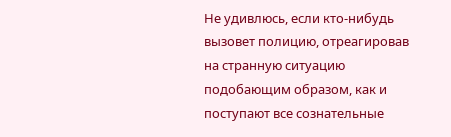Не удивлюсь, если кто-нибудь вызовет полицию, отреагировав на странную ситуацию подобающим образом, как и поступают все сознательные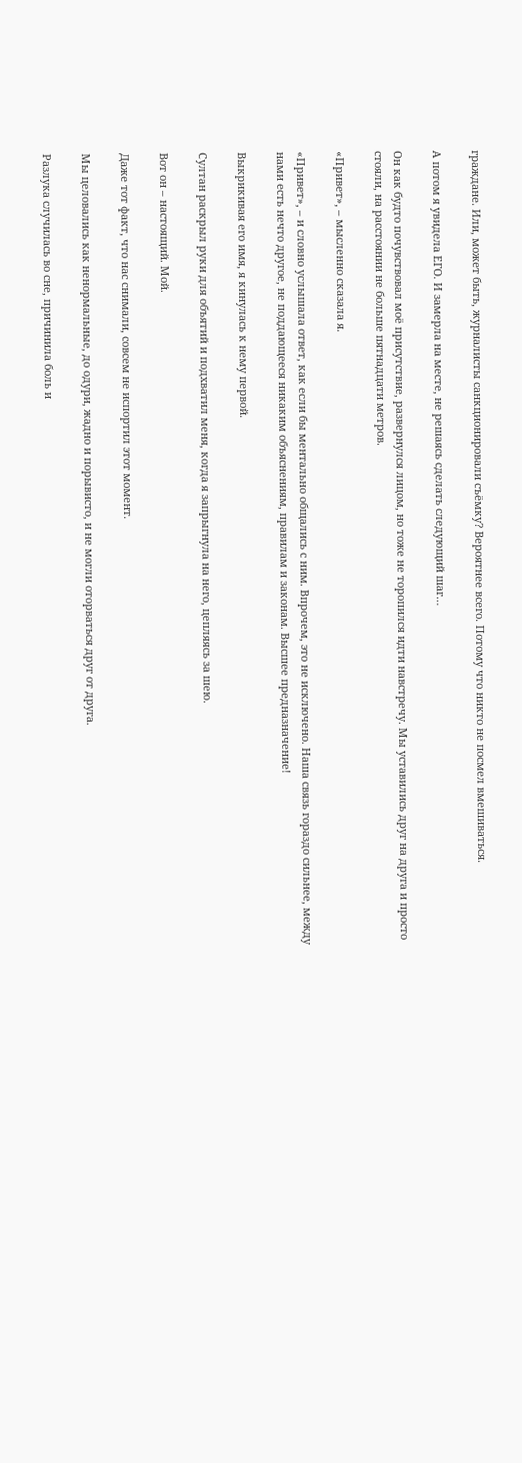граждане. Или, может быть, журналисты санкционировали съёмку? Вероятнее всего. Потому что никто не посмел вмешиваться.

А потом я увидела ЕГО. И замерла на месте, не решаясь сделать следующий шаг…

Он как будто почувствовал моё присутствие, развернулся лицом, но тоже не торопился идти навстречу. Мы уставились друг на друга и просто стояли, на расстоянии не больше пятнадцати метров.

«Привет», – мысленно сказала я.

«Привет», – и словно услышала ответ, как если бы ментально общались с ним. Впрочем, это не исключено. Наша связь гораздо сильнее, между нами есть нечто другое, не поддающееся никаким объяснениям, правилам и законам. Высшее предназначение!

Выкрикивая его имя, я кинулась к нему первой.

Султан раскрыл руки для объятий и подхватил меня, когда я запрыгнула на него, цепляясь за шею.

Вот он – настоящий. Мой.

Даже тот факт, что нас снимали, совсем не испортил этот момент.

Мы целовались как ненормальные, до одури, жадно и порывисто, и не могли оторваться друг от друга.

Разлука случилась во сне, причинила боль и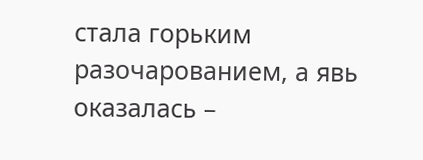стала горьким разочарованием, а явь оказалась –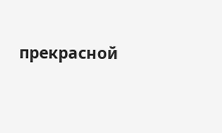прекрасной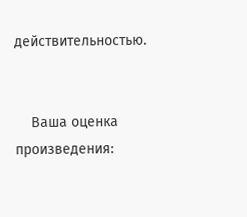действительностью.


    Ваша оценка произведения: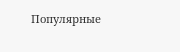Популярные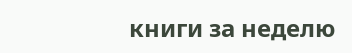книги за неделю